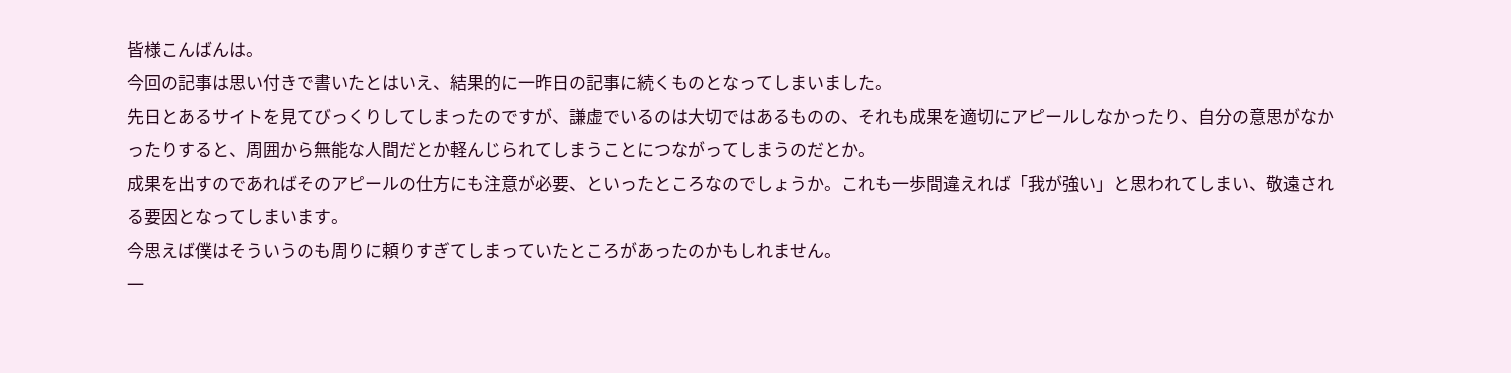皆様こんばんは。
今回の記事は思い付きで書いたとはいえ、結果的に一昨日の記事に続くものとなってしまいました。
先日とあるサイトを見てびっくりしてしまったのですが、謙虚でいるのは大切ではあるものの、それも成果を適切にアピールしなかったり、自分の意思がなかったりすると、周囲から無能な人間だとか軽んじられてしまうことにつながってしまうのだとか。
成果を出すのであればそのアピールの仕方にも注意が必要、といったところなのでしょうか。これも一歩間違えれば「我が強い」と思われてしまい、敬遠される要因となってしまいます。
今思えば僕はそういうのも周りに頼りすぎてしまっていたところがあったのかもしれません。
一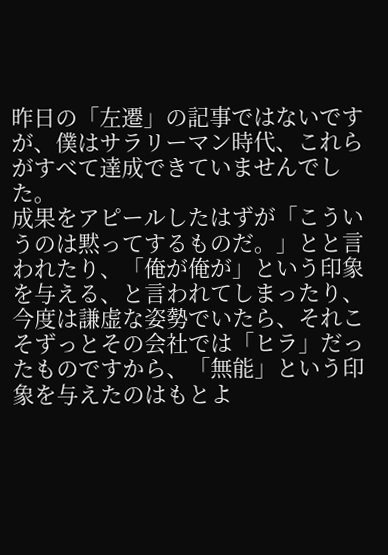昨日の「左遷」の記事ではないですが、僕はサラリーマン時代、これらがすべて達成できていませんでした。
成果をアピールしたはずが「こういうのは黙ってするものだ。」とと言われたり、「俺が俺が」という印象を与える、と言われてしまったり、今度は謙虚な姿勢でいたら、それこそずっとその会社では「ヒラ」だったものですから、「無能」という印象を与えたのはもとよ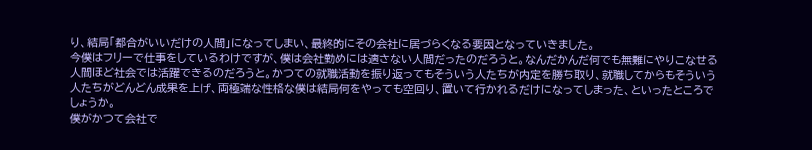り、結局「都合がいいだけの人間」になってしまい、最終的にその会社に居づらくなる要因となっていきました。
今僕はフリーで仕事をしているわけですが、僕は会社勤めには適さない人間だったのだろうと。なんだかんだ何でも無難にやりこなせる人間ほど社会では活躍できるのだろうと。かつての就職活動を振り返ってもそういう人たちが内定を勝ち取り、就職してからもそういう人たちがどんどん成果を上げ、両極端な性格な僕は結局何をやっても空回り、置いて行かれるだけになってしまった、といったところでしょうか。
僕がかつて会社で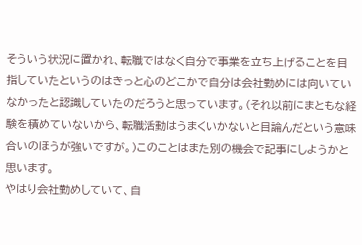そういう状況に置かれ、転職ではなく自分で事業を立ち上げることを目指していたというのはきっと心のどこかで自分は会社勤めには向いていなかったと認識していたのだろうと思っています。(それ以前にまともな経験を積めていないから、転職活動はうまくいかないと目論んだという意味合いのほうが強いですが。)このことはまた別の機会で記事にしようかと思います。
やはり会社勤めしていて、自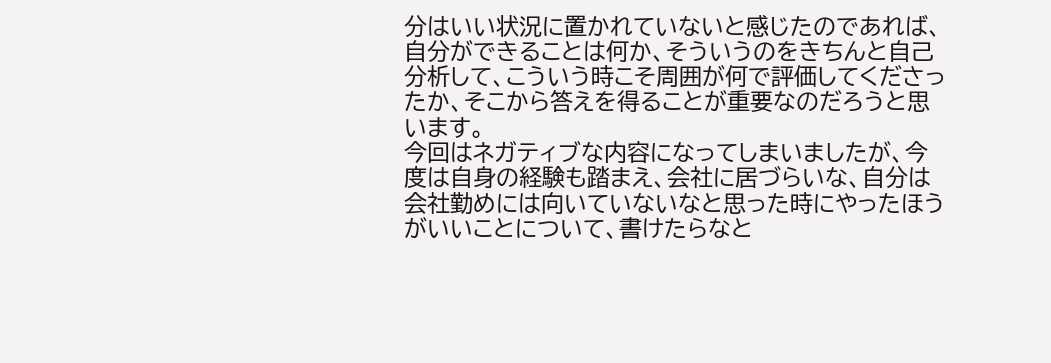分はいい状況に置かれていないと感じたのであれば、自分ができることは何か、そういうのをきちんと自己分析して、こういう時こそ周囲が何で評価してくださったか、そこから答えを得ることが重要なのだろうと思います。
今回はネガティブな内容になってしまいましたが、今度は自身の経験も踏まえ、会社に居づらいな、自分は会社勤めには向いていないなと思った時にやったほうがいいことについて、書けたらなと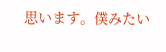思います。僕みたい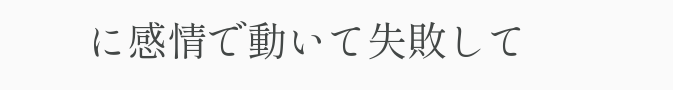に感情で動いて失敗して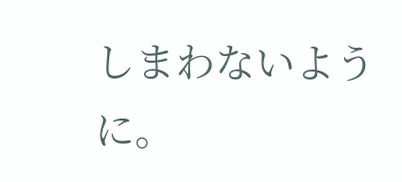しまわないように。